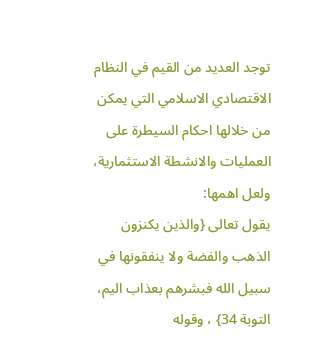توجد العديد من القيم في النظام الاقتصادي الاسلامي التي يمكن من خلالها احكام السيطرة على العمليات والانشطة الاستثمارية، ولعل اهمها:
يقول تعالى {والذين يكنزون الذهب والفضة ولا ينفقونها في سبيل الله فبشرهم بعذاب اليم، التوبة 34} ، وقوله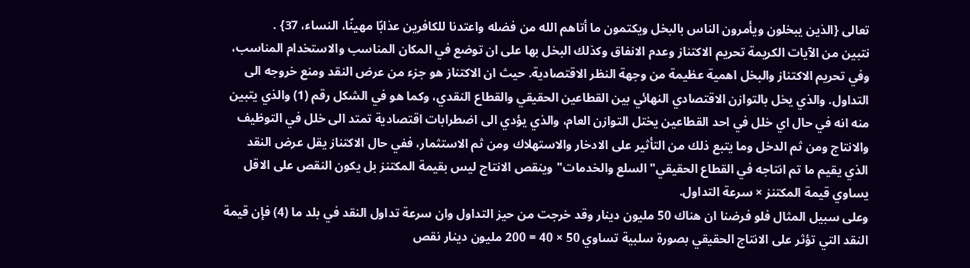تعالى {الذين يبخلون ويأمرون الناس بالبخل ويكتمون ما أتاهم الله من فضله واعتدنا للكافرين عذابًا مهينًا، النساء، 37} .
نتبين من الآيات الكريمة تحريم الاكتناز وعدم الانفاق وكذلك البخل بها على ان توضع في المكان المناسب والاستخدام المناسب، وفي تحريم الاكتناز والبخل اهمية عظيمة من وجهة النظر الاقتصادية. حيث ان الاكتناز هو جزء من عرض النقد ومنع خروجه الى التداول. والذي يخل بالتوازن الاقتصادي النهائي بين القطاعين الحقيقي والقطاع النقدي، وكما هو في الشكل رقم (1) والذي يتبين منه انه في حال اي خلل في احد القطاعين يختل التوازن العام، والذي يؤدي الى اضطرابات اقتصادية تمتد الى خلل في التوظيف والانتاج ومن ثم الدخل وما يتبع ذلك من التأثير على الادخار والاستهلاك ومن ثم الاستثمار، ففي حال الاكتناز يقل عرض النقد الذي يقيم ما تم انتاجه في القطاع الحقيقي"السلع والخدمات"وينقص الانتاج ليس بقيمة المكتنز بل يكون النقص على الاقل يساوي قيمة المكتنز × سرعة التداول.
وعلى سبيل المثال فلو فرضنا ان هناك 50 مليون دينار وقد خرجت من حيز التداول وان سرعة تداول النقد في بلد ما (4) فإن قيمة النقد التي تؤثر على الانتاج الحقيقي بصورة سلبية تساوي 50 × 40 = 200 مليون دينار نقص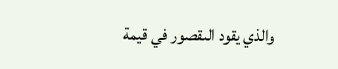والذي يقود الىقصور في قيمة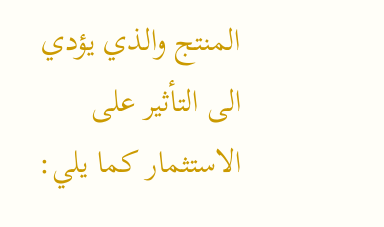المنتج والذي يؤدي الى التأثير على الاستثمار كما يلي: